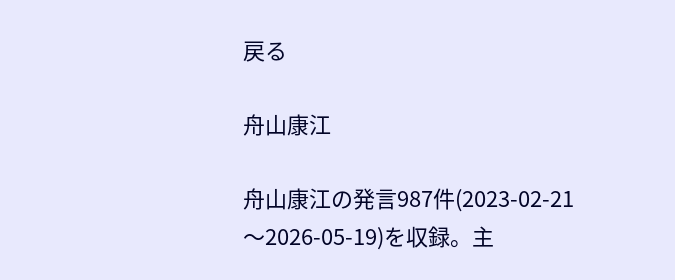戻る

舟山康江

舟山康江の発言987件(2023-02-21〜2026-05-19)を収録。主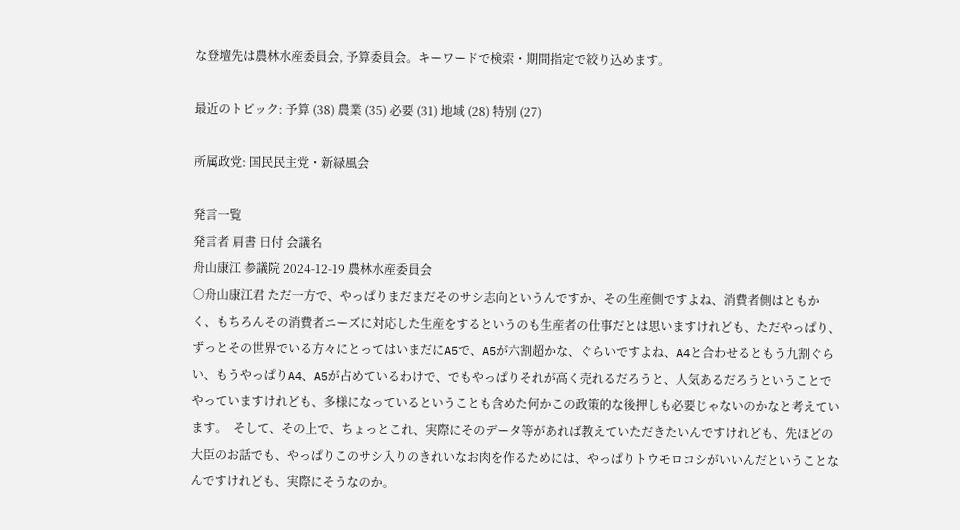な登壇先は農林水産委員会, 予算委員会。キーワードで検索・期間指定で絞り込めます。

最近のトピック: 予算 (38) 農業 (35) 必要 (31) 地域 (28) 特別 (27)

所属政党: 国民民主党・新緑風会

発言一覧
発言者 肩書 日付 会議名
舟山康江 参議院 2024-12-19 農林水産委員会
○舟山康江君 ただ一方で、やっぱりまだまだそのサシ志向というんですか、その生産側ですよね、消費者側はともかく、もちろんその消費者ニーズに対応した生産をするというのも生産者の仕事だとは思いますけれども、ただやっぱり、ずっとその世界でいる方々にとってはいまだにA5で、A5が六割超かな、ぐらいですよね、A4と合わせるともう九割ぐらい、もうやっぱりA4、A5が占めているわけで、でもやっぱりそれが高く売れるだろうと、人気あるだろうということでやっていますけれども、多様になっているということも含めた何かこの政策的な後押しも必要じゃないのかなと考えています。  そして、その上で、ちょっとこれ、実際にそのデータ等があれば教えていただきたいんですけれども、先ほどの大臣のお話でも、やっぱりこのサシ入りのきれいなお肉を作るためには、やっぱりトウモロコシがいいんだということなんですけれども、実際にそうなのか。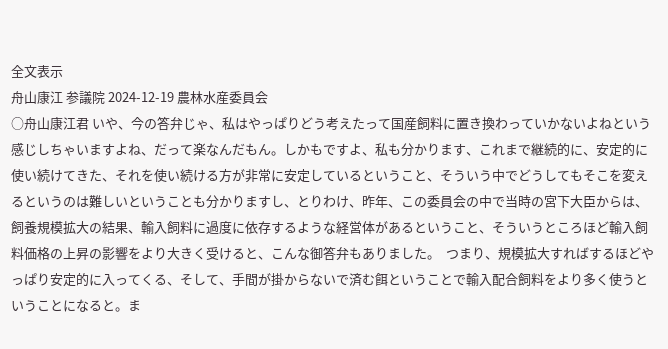全文表示
舟山康江 参議院 2024-12-19 農林水産委員会
○舟山康江君 いや、今の答弁じゃ、私はやっぱりどう考えたって国産飼料に置き換わっていかないよねという感じしちゃいますよね、だって楽なんだもん。しかもですよ、私も分かります、これまで継続的に、安定的に使い続けてきた、それを使い続ける方が非常に安定しているということ、そういう中でどうしてもそこを変えるというのは難しいということも分かりますし、とりわけ、昨年、この委員会の中で当時の宮下大臣からは、飼養規模拡大の結果、輸入飼料に過度に依存するような経営体があるということ、そういうところほど輸入飼料価格の上昇の影響をより大きく受けると、こんな御答弁もありました。  つまり、規模拡大すればするほどやっぱり安定的に入ってくる、そして、手間が掛からないで済む餌ということで輸入配合飼料をより多く使うということになると。ま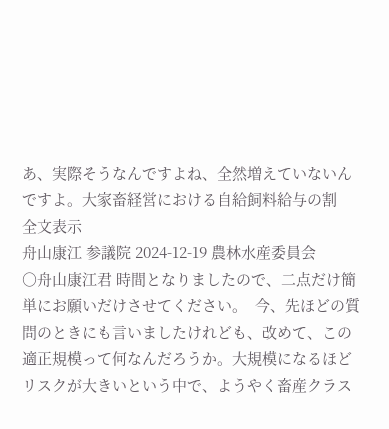あ、実際そうなんですよね、全然増えていないんですよ。大家畜経営における自給飼料給与の割
全文表示
舟山康江 参議院 2024-12-19 農林水産委員会
○舟山康江君 時間となりましたので、二点だけ簡単にお願いだけさせてください。  今、先ほどの質問のときにも言いましたけれども、改めて、この適正規模って何なんだろうか。大規模になるほどリスクが大きいという中で、ようやく畜産クラス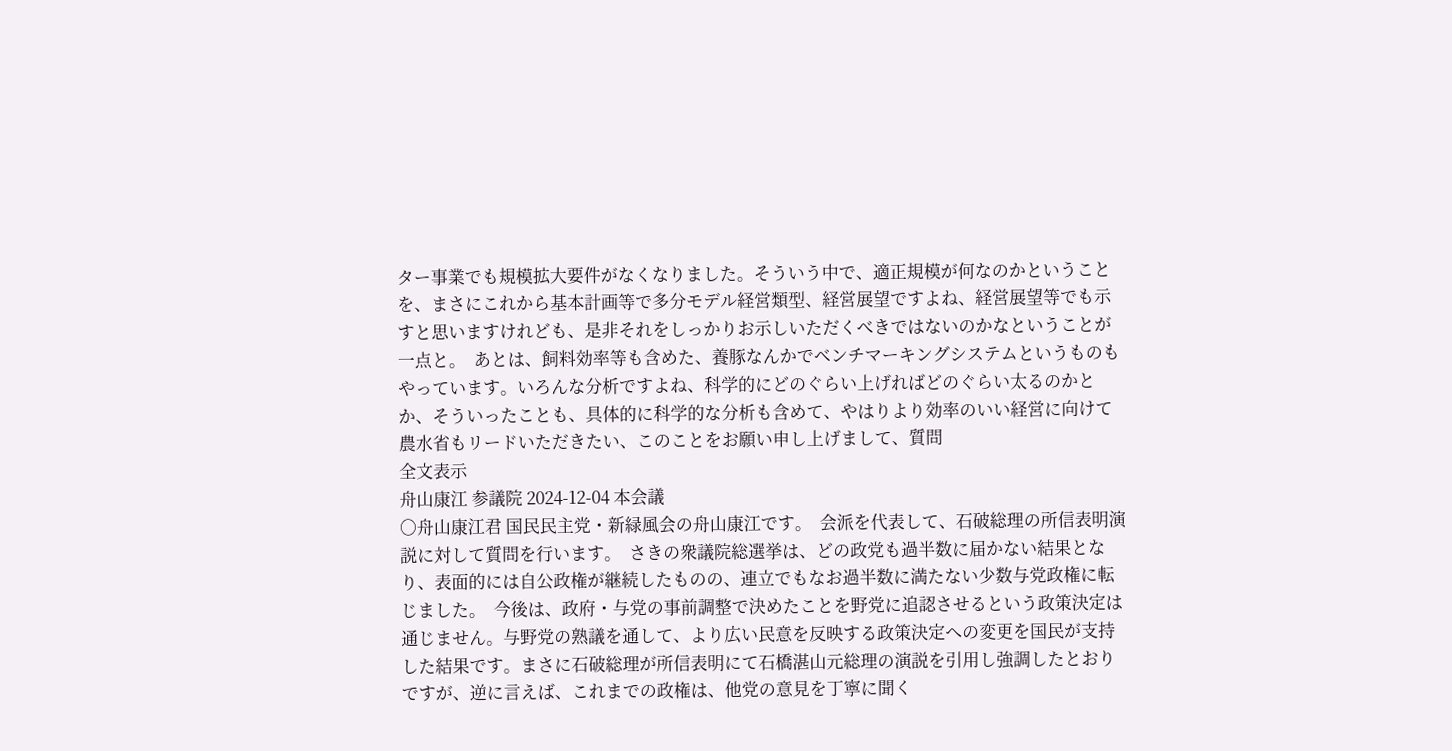ター事業でも規模拡大要件がなくなりました。そういう中で、適正規模が何なのかということを、まさにこれから基本計画等で多分モデル経営類型、経営展望ですよね、経営展望等でも示すと思いますけれども、是非それをしっかりお示しいただくべきではないのかなということが一点と。  あとは、飼料効率等も含めた、養豚なんかでベンチマーキングシステムというものもやっています。いろんな分析ですよね、科学的にどのぐらい上げればどのぐらい太るのかとか、そういったことも、具体的に科学的な分析も含めて、やはりより効率のいい経営に向けて農水省もリードいただきたい、このことをお願い申し上げまして、質問
全文表示
舟山康江 参議院 2024-12-04 本会議
○舟山康江君 国民民主党・新緑風会の舟山康江です。  会派を代表して、石破総理の所信表明演説に対して質問を行います。  さきの衆議院総選挙は、どの政党も過半数に届かない結果となり、表面的には自公政権が継続したものの、連立でもなお過半数に満たない少数与党政権に転じました。  今後は、政府・与党の事前調整で決めたことを野党に追認させるという政策決定は通じません。与野党の熟議を通して、より広い民意を反映する政策決定への変更を国民が支持した結果です。まさに石破総理が所信表明にて石橋湛山元総理の演説を引用し強調したとおりですが、逆に言えば、これまでの政権は、他党の意見を丁寧に聞く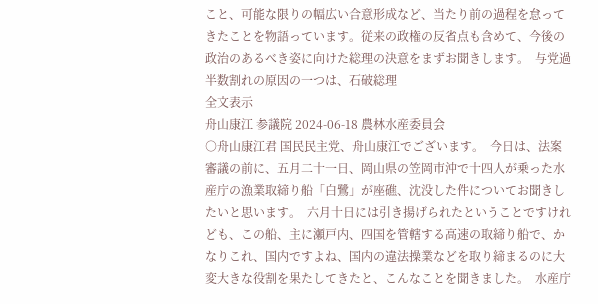こと、可能な限りの幅広い合意形成など、当たり前の過程を怠ってきたことを物語っています。従来の政権の反省点も含めて、今後の政治のあるべき姿に向けた総理の決意をまずお聞きします。  与党過半数割れの原因の一つは、石破総理
全文表示
舟山康江 参議院 2024-06-18 農林水産委員会
○舟山康江君 国民民主党、舟山康江でございます。  今日は、法案審議の前に、五月二十一日、岡山県の笠岡市沖で十四人が乗った水産庁の漁業取締り船「白鷺」が座礁、沈没した件についてお聞きしたいと思います。  六月十日には引き揚げられたということですけれども、この船、主に瀬戸内、四国を管轄する高速の取締り船で、かなりこれ、国内ですよね、国内の違法操業などを取り締まるのに大変大きな役割を果たしてきたと、こんなことを聞きました。  水産庁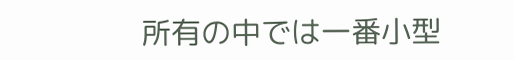所有の中では一番小型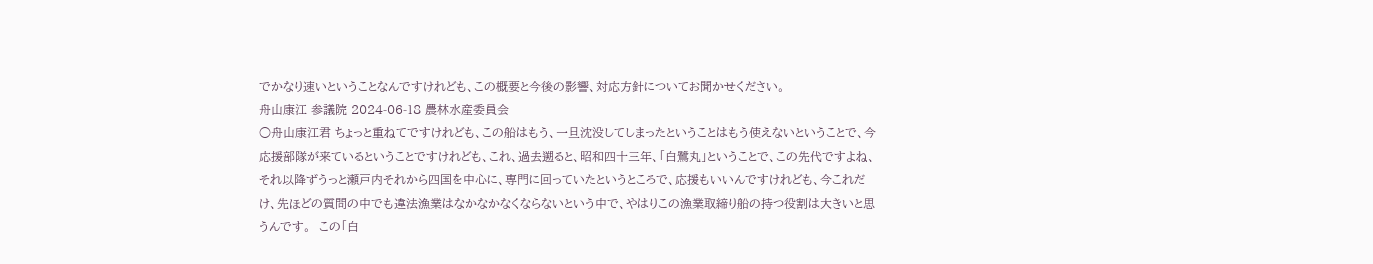でかなり速いということなんですけれども、この概要と今後の影響、対応方針についてお聞かせください。
舟山康江 参議院 2024-06-18 農林水産委員会
○舟山康江君 ちょっと重ねてですけれども、この船はもう、一旦沈没してしまったということはもう使えないということで、今応援部隊が来ているということですけれども、これ、過去遡ると、昭和四十三年、「白鷺丸」ということで、この先代ですよね、それ以降ずうっと瀬戸内それから四国を中心に、専門に回っていたというところで、応援もいいんですけれども、今これだけ、先ほどの質問の中でも違法漁業はなかなかなくならないという中で、やはりこの漁業取締り船の持つ役割は大きいと思うんです。  この「白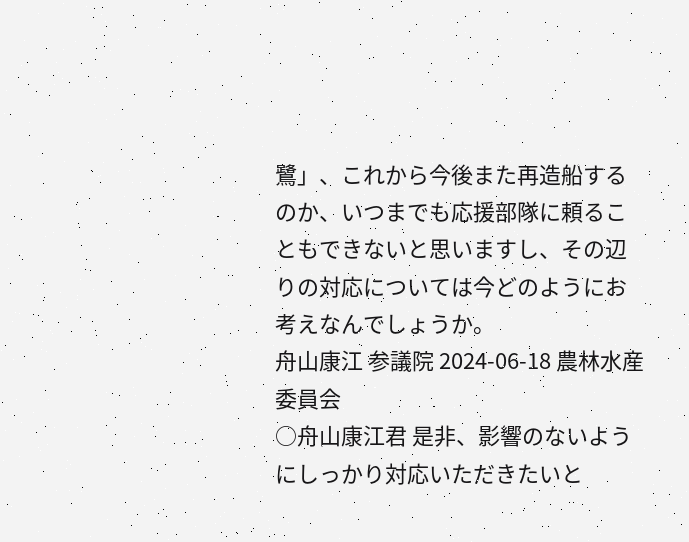鷺」、これから今後また再造船するのか、いつまでも応援部隊に頼ることもできないと思いますし、その辺りの対応については今どのようにお考えなんでしょうか。
舟山康江 参議院 2024-06-18 農林水産委員会
○舟山康江君 是非、影響のないようにしっかり対応いただきたいと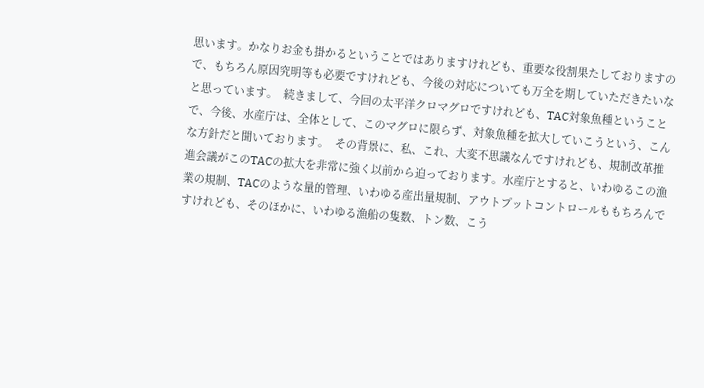思います。かなりお金も掛かるということではありますけれども、重要な役割果たしておりますので、もちろん原因究明等も必要ですけれども、今後の対応についても万全を期していただきたいなと思っています。  続きまして、今回の太平洋クロマグロですけれども、TAC対象魚種ということで、今後、水産庁は、全体として、このマグロに限らず、対象魚種を拡大していこうという、こんな方針だと聞いております。  その背景に、私、これ、大変不思議なんですけれども、規制改革推進会議がこのTACの拡大を非常に強く以前から迫っております。水産庁とすると、いわゆるこの漁業の規制、TACのような量的管理、いわゆる産出量規制、アウトプットコントロールももちろんですけれども、そのほかに、いわゆる漁船の隻数、トン数、こう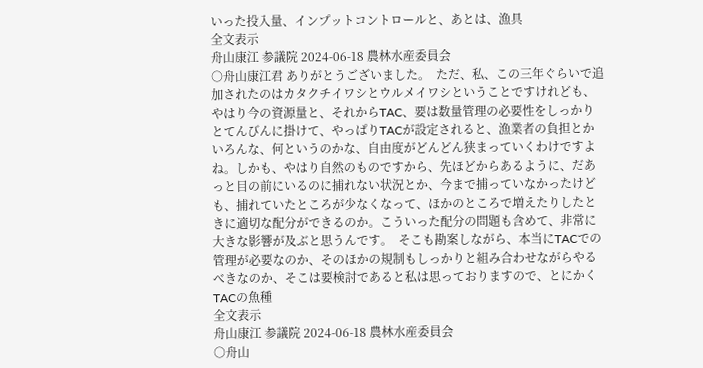いった投入量、インプットコントロールと、あとは、漁具
全文表示
舟山康江 参議院 2024-06-18 農林水産委員会
○舟山康江君 ありがとうございました。  ただ、私、この三年ぐらいで追加されたのはカタクチイワシとウルメイワシということですけれども、やはり今の資源量と、それからTAC、要は数量管理の必要性をしっかりとてんびんに掛けて、やっぱりTACが設定されると、漁業者の負担とかいろんな、何というのかな、自由度がどんどん狭まっていくわけですよね。しかも、やはり自然のものですから、先ほどからあるように、だあっと目の前にいるのに捕れない状況とか、今まで捕っていなかったけども、捕れていたところが少なくなって、ほかのところで増えたりしたときに適切な配分ができるのか。こういった配分の問題も含めて、非常に大きな影響が及ぶと思うんです。  そこも勘案しながら、本当にTACでの管理が必要なのか、そのほかの規制もしっかりと組み合わせながらやるべきなのか、そこは要検討であると私は思っておりますので、とにかくTACの魚種
全文表示
舟山康江 参議院 2024-06-18 農林水産委員会
○舟山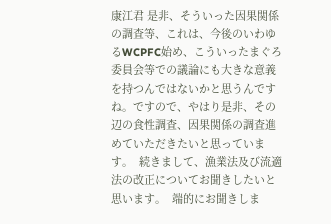康江君 是非、そういった因果関係の調査等、これは、今後のいわゆるWCPFC始め、こういったまぐろ委員会等での議論にも大きな意義を持つんではないかと思うんですね。ですので、やはり是非、その辺の食性調査、因果関係の調査進めていただきたいと思っています。  続きまして、漁業法及び流適法の改正についてお聞きしたいと思います。  端的にお聞きしま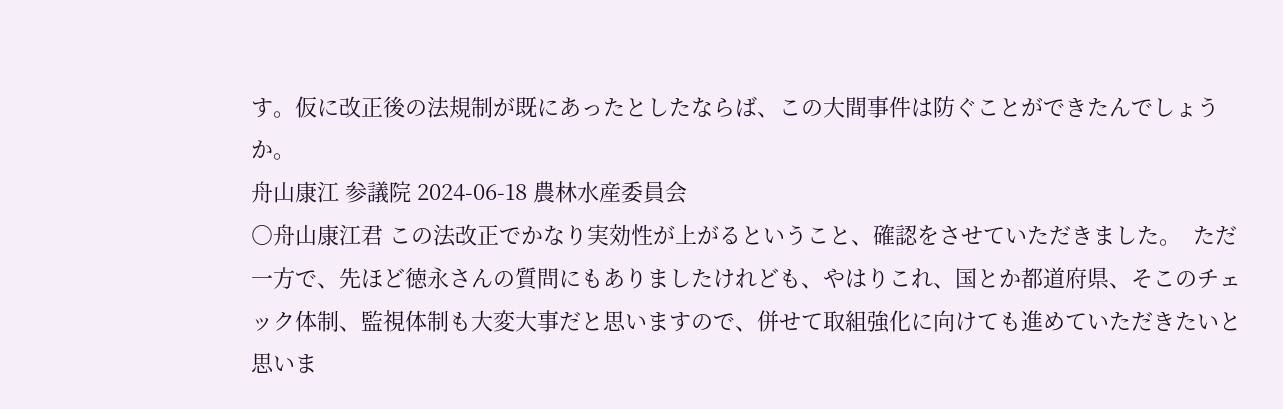す。仮に改正後の法規制が既にあったとしたならば、この大間事件は防ぐことができたんでしょうか。
舟山康江 参議院 2024-06-18 農林水産委員会
○舟山康江君 この法改正でかなり実効性が上がるということ、確認をさせていただきました。  ただ一方で、先ほど徳永さんの質問にもありましたけれども、やはりこれ、国とか都道府県、そこのチェック体制、監視体制も大変大事だと思いますので、併せて取組強化に向けても進めていただきたいと思いま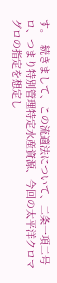す。  続きまして、この流適法について、二条一項二号ロ、つまり特別管理特定水産資源、今回の太平洋クロマグロの指定を想定し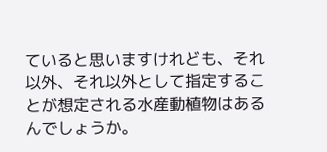ていると思いますけれども、それ以外、それ以外として指定することが想定される水産動植物はあるんでしょうか。